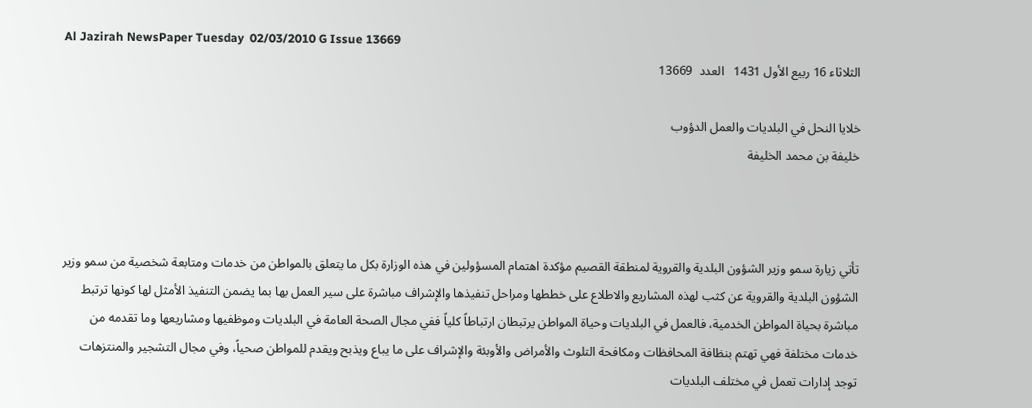Al Jazirah NewsPaper Tuesday  02/03/2010 G Issue 13669
الثلاثاء 16 ربيع الأول 1431   العدد  13669

خلايا النحل في البلديات والعمل الدؤوب
خليفة بن محمد الخليفة



تأتي زيارة سمو وزير الشؤون البلدية والقروية لمنطقة القصيم مؤكدة اهتمام المسؤولين في هذه الوزارة بكل ما يتعلق بالمواطن من خدمات ومتابعة شخصية من سمو وزير الشؤون البلدية والقروية عن كثب لهذه المشاريع والاطلاع على خططها ومراحل تنفيذها والإشراف مباشرة على سير العمل بها بما يضمن التنفيذ الأمثل لها كونها ترتبط مباشرة بحياة المواطن الخدمية، فالعمل في البلديات وحياة المواطن يرتبطان ارتباطاً كلياً ففي مجال الصحة العامة في البلديات وموظفيها ومشاريعها وما تقدمه من خدمات مختلفة فهي تهتم بنظافة المحافظات ومكافحة التلوث والأمراض والأوبئة والإشراف على ما يباع ويذبح ويقدم للمواطن صحياً، وفي مجال التشجير والمنتزهات توجد إدارات تعمل في مختلف البلديات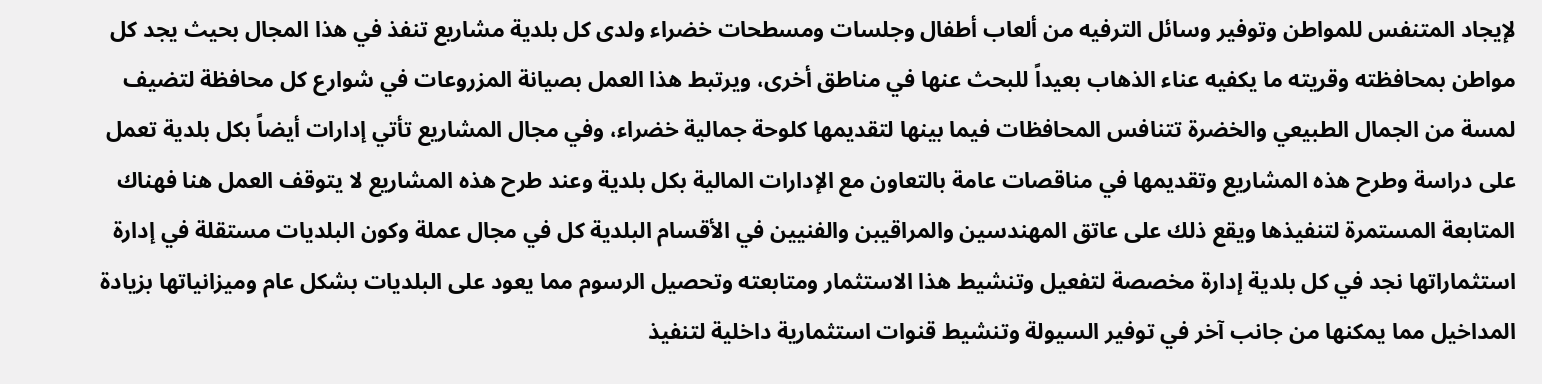لإيجاد المتنفس للمواطن وتوفير وسائل الترفيه من ألعاب أطفال وجلسات ومسطحات خضراء ولدى كل بلدية مشاريع تنفذ في هذا المجال بحيث يجد كل مواطن بمحافظته وقريته ما يكفيه عناء الذهاب بعيداً للبحث عنها في مناطق أخرى، ويرتبط هذا العمل بصيانة المزروعات في شوارع كل محافظة لتضيف لمسة من الجمال الطبيعي والخضرة تتنافس المحافظات فيما بينها لتقديمها كلوحة جمالية خضراء، وفي مجال المشاريع تأتي إدارات أيضاً بكل بلدية تعمل على دراسة وطرح هذه المشاريع وتقديمها في مناقصات عامة بالتعاون مع الإدارات المالية بكل بلدية وعند طرح هذه المشاريع لا يتوقف العمل هنا فهناك المتابعة المستمرة لتنفيذها ويقع ذلك على عاتق المهندسين والمراقيبن والفنيين في الأقسام البلدية كل في مجال عملة وكون البلديات مستقلة في إدارة استثماراتها نجد في كل بلدية إدارة مخصصة لتفعيل وتنشيط هذا الاستثمار ومتابعته وتحصيل الرسوم مما يعود على البلديات بشكل عام وميزانياتها بزيادة المداخيل مما يمكنها من جانب آخر في توفير السيولة وتنشيط قنوات استثمارية داخلية لتنفيذ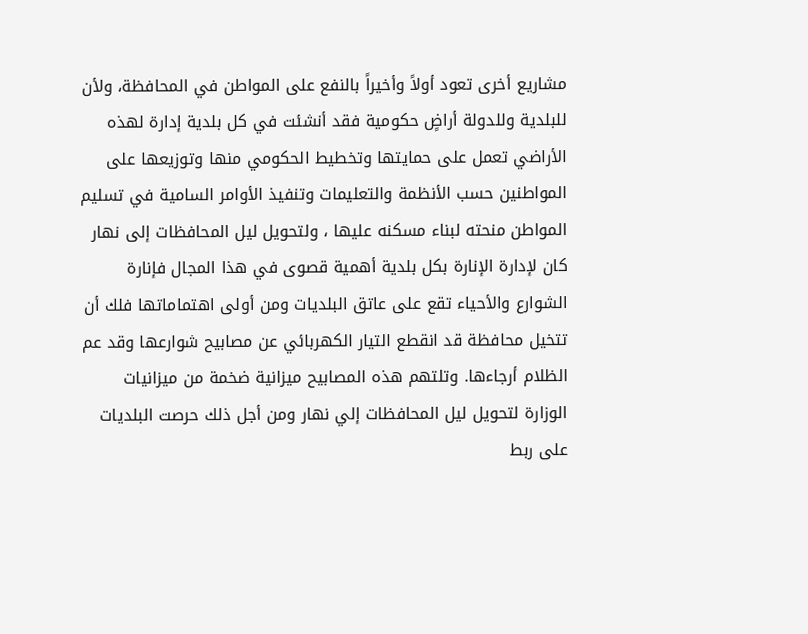مشاريع أخرى تعود أولاً وأخيراً بالنفع على المواطن في المحافظة، ولأن للبلدية وللدولة أراضٍ حكومية فقد أنشئت في كل بلدية إدارة لهذه الأراضي تعمل على حمايتها وتخطيط الحكومي منها وتوزيعها على المواطنين حسب الأنظمة والتعليمات وتنفيذ الأوامر السامية في تسليم المواطن منحته لبناء مسكنه عليها ، ولتحويل ليل المحافظات إلى نهار كان لإدارة الإنارة بكل بلدية أهمية قصوى في هذا المجال فإنارة الشوارع والأحياء تقع على عاتق البلديات ومن أولى اهتماماتها فلك أن تتخيل محافظة قد انقطع التيار الكهربائي عن مصابيح شوارعها وقد عم الظلام أرجاءها. وتلتهم هذه المصابيح ميزانية ضخمة من ميزانيات الوزارة لتحويل ليل المحافظات إلي نهار ومن أجل ذلك حرصت البلديات على ربط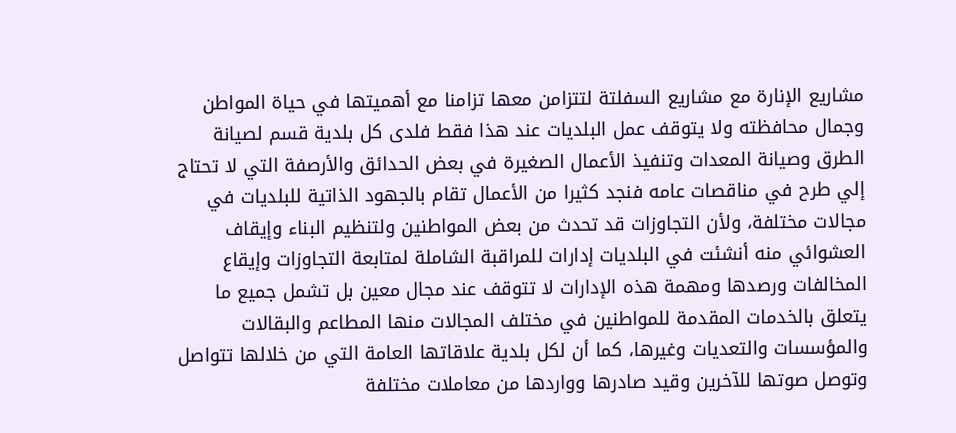مشاريع الإنارة مع مشاريع السفلتة لتتزامن معها تزامنا مع أهميتها في حياة المواطن وجمال محافظته ولا يتوقف عمل البلديات عند هذا فقط فلدى كل بلدية قسم لصيانة الطرق وصيانة المعدات وتنفيذ الأعمال الصغيرة في بعض الحدائق والأرصفة التي لا تحتاج إلي طرح في مناقصات عامه فنجد كثيرا من الأعمال تقام بالجهود الذاتية للبلديات في مجالات مختلفة، ولأن التجاوزات قد تحدث من بعض المواطنين ولتنظيم البناء وإيقاف العشوائي منه أنشئت في البلديات إدارات للمراقبة الشاملة لمتابعة التجاوزات وإيقاع المخالفات ورصدها ومهمة هذه الإدارات لا تتوقف عند مجال معين بل تشمل جميع ما يتعلق بالخدمات المقدمة للمواطنين في مختلف المجالات منها المطاعم والبقالات والمؤسسات والتعديات وغيرها، كما أن لكل بلدية علاقاتها العامة التي من خلالها تتواصل وتوصل صوتها للآخرين وقيد صادرها وواردها من معاملات مختلفة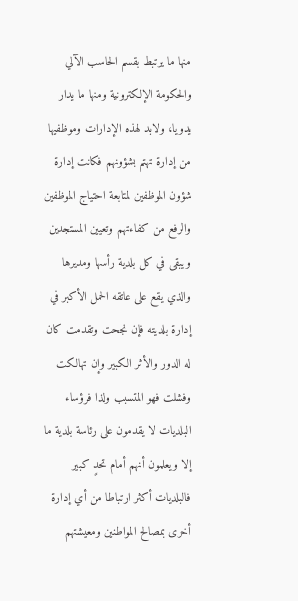منها ما يرتبط بقسم الحاسب الآلي والحكومة الإلكترونية ومنها ما يدار يدويا، ولابد لهذه الإدارات وموظفيها من إدارة تهتم بشؤونهم فكانت إدارة شؤون الموظفين لمتابعة احتياج الموظفين والرفع من كفاءتهم وتعيين المستجدين ويبقى في كل بلدية رأسها ومديرها والذي يقع على عاتقه الحمل الأكبر في إدارة بلديته فإن نجحت وتقدمت كان له الدور والأثر الكبير وإن تهالكت وفشلت فهو المتسبب ولذا فرؤساء البلديات لا يقدمون على رئاسة بلدية ما إلا ويعلمون أنهم أمام تحدٍ كبير فالبلديات أكثر ارتباطا من أي إدارة أخرى بمصالح المواطنين ومعيشتهم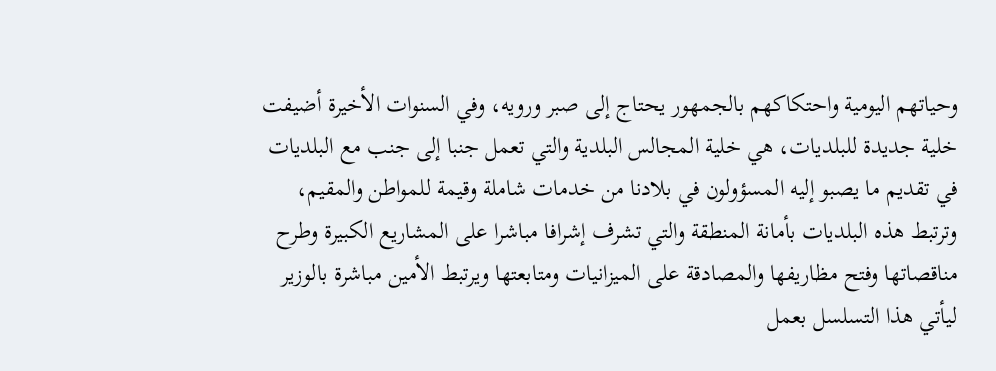وحياتهم اليومية واحتكاكهم بالجمهور يحتاج إلى صبر ورويه، وفي السنوات الأخيرة أضيفت خلية جديدة للبلديات، هي خلية المجالس البلدية والتي تعمل جنبا إلى جنب مع البلديات في تقديم ما يصبو إليه المسؤولون في بلادنا من خدمات شاملة وقيمة للمواطن والمقيم، وترتبط هذه البلديات بأمانة المنطقة والتي تشرف إشرافا مباشرا على المشاريع الكبيرة وطرح مناقصاتها وفتح مظاريفها والمصادقة على الميزانيات ومتابعتها ويرتبط الأمين مباشرة بالوزير ليأتي هذا التسلسل بعمل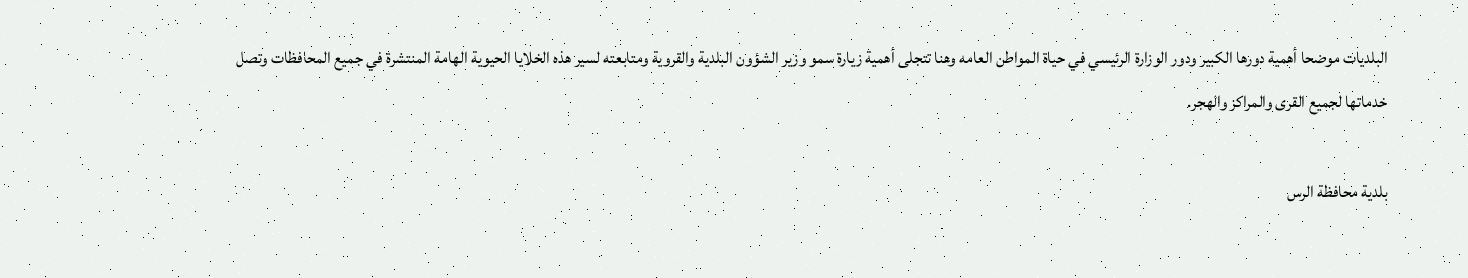البلديات موضحا أهمية دورها الكبير ودور الوزارة الرئيسي في حياة المواطن العامه وهنا تتجلى أهمية زيارة سمو وزير الشؤون البلدية والقروية ومتابعته لسير هذه الخلايا الحيوية الهامة المنتشرة في جميع المحافظات وتصل خدماتها لجميع القرى والمراكز والهجر.

بلدية محافظة الرس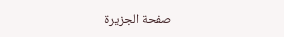صفحة الجزيرة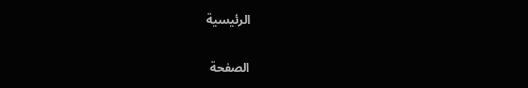الرئيسية

الصفحة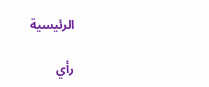الرئيسية

رأي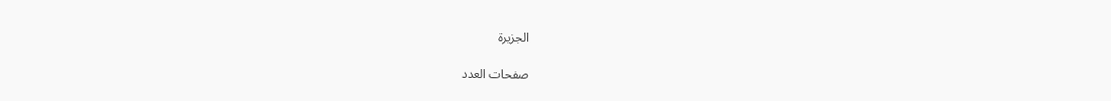الجزيرة

صفحات العدد